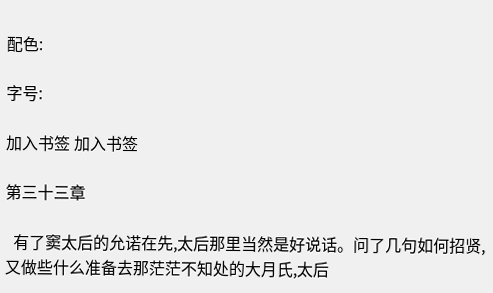配色:

字号:

加入书签 加入书签

第三十三章

  有了窦太后的允诺在先,太后那里当然是好说话。问了几句如何招贤,又做些什么准备去那茫茫不知处的大月氏,太后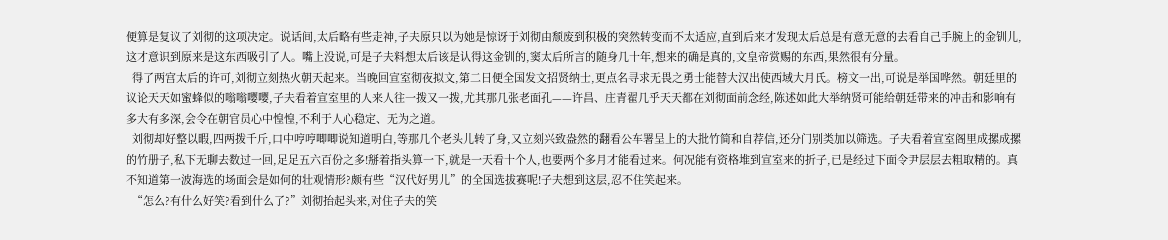便算是复议了刘彻的这项决定。说话间,太后略有些走神,子夫原只以为她是惊讶于刘彻由颓废到积极的突然转变而不太适应,直到后来才发现太后总是有意无意的去看自己手腕上的金钏儿,这才意识到原来是这东西吸引了人。嘴上没说,可是子夫料想太后该是认得这金钏的,窦太后所言的随身几十年,想来的确是真的,文皇帝赏赐的东西,果然很有分量。
  得了两宫太后的许可,刘彻立刻热火朝天起来。当晚回宣室彻夜拟文,第二日便全国发文招贤纳士,更点名寻求无畏之勇士能替大汉出使西域大月氏。榜文一出,可说是举国哗然。朝廷里的议论天天如蜜蜂似的嗡嗡嘤嘤,子夫看着宣室里的人来人往一拨又一拨,尤其那几张老面孔——许昌、庄青翟几乎天天都在刘彻面前念经,陈述如此大举纳贤可能给朝廷带来的冲击和影响有多大有多深,会令在朝官员心中惶惶,不利于人心稳定、无为之道。
  刘彻却好整以暇,四两拨千斤,口中哼哼唧唧说知道明白,等那几个老头儿转了身,又立刻兴致盎然的翻看公车署呈上的大批竹简和自荐信,还分门别类加以筛选。子夫看着宣室阁里成摞成摞的竹册子,私下无聊去数过一回,足足五六百份之多!掰着指头算一下,就是一天看十个人,也要两个多月才能看过来。何况能有资格堆到宣室来的折子,已是经过下面令尹层层去粗取精的。真不知道第一波海选的场面会是如何的壮观情形?颇有些“汉代好男儿”的全国选拔赛呢!子夫想到这层,忍不住笑起来。
  “怎么?有什么好笑?看到什么了?”刘彻抬起头来,对住子夫的笑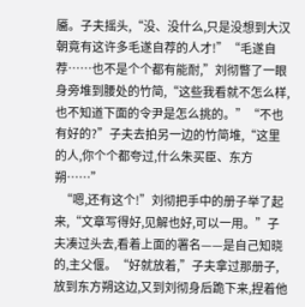靥。子夫摇头,“没、没什么,只是没想到大汉朝竟有这许多毛遂自荐的人才!”“毛遂自荐……也不是个个都有能耐,”刘彻瞥了一眼身旁堆到腰处的竹简,“这些我看就不怎么样,也不知道下面的令尹是怎么挑的。”“不也有好的?”子夫去拍另一边的竹简堆,“这里的人,你个个都夸过,什么朱买臣、东方朔……”
  “嗯,还有这个!”刘彻把手中的册子举了起来,“文章写得好,见解也好,可以一用。”子夫凑过头去,看着上面的署名——是自己知晓的,主父偃。“好就放着,”子夫拿过那册子,放到东方朔这边,又到刘彻身后跪下来,捏着他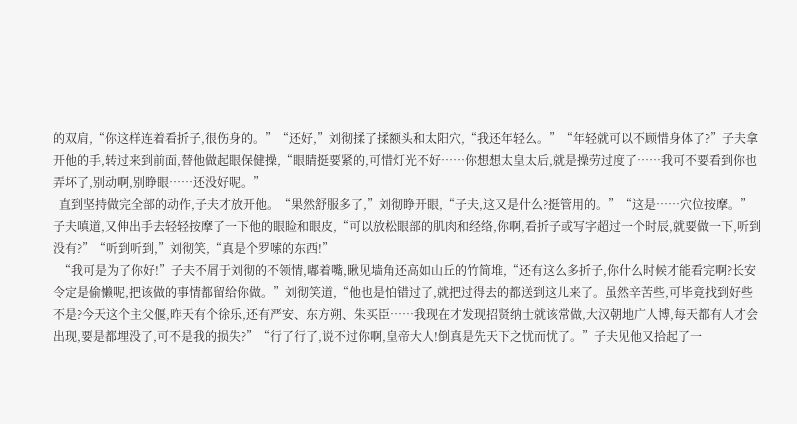的双肩,“你这样连着看折子,很伤身的。”“还好,”刘彻揉了揉额头和太阳穴,“我还年轻么。”“年轻就可以不顾惜身体了?”子夫拿开他的手,转过来到前面,替他做起眼保健操,“眼睛挺要紧的,可惜灯光不好……你想想太皇太后,就是操劳过度了……我可不要看到你也弄坏了,别动啊,别睁眼……还没好呢。”
  直到坚持做完全部的动作,子夫才放开他。“果然舒服多了,”刘彻睁开眼,“子夫,这又是什么?挺管用的。”“这是……穴位按摩。”子夫嗔道,又伸出手去轻轻按摩了一下他的眼睑和眼皮,“可以放松眼部的肌肉和经络,你啊,看折子或写字超过一个时辰,就要做一下,听到没有?”“听到听到,”刘彻笑,“真是个罗嗦的东西!”
  “我可是为了你好!”子夫不屑于刘彻的不领情,嘟着嘴,瞅见墙角还高如山丘的竹简堆,“还有这么多折子,你什么时候才能看完啊?长安令定是偷懒呢,把该做的事情都留给你做。”刘彻笑道,“他也是怕错过了,就把过得去的都送到这儿来了。虽然辛苦些,可毕竟找到好些不是?今天这个主父偃,昨天有个徐乐,还有严安、东方朔、朱买臣……我现在才发现招贤纳士就该常做,大汉朝地广人博,每天都有人才会出现,要是都埋没了,可不是我的损失?”“行了行了,说不过你啊,皇帝大人!倒真是先天下之忧而忧了。”子夫见他又拾起了一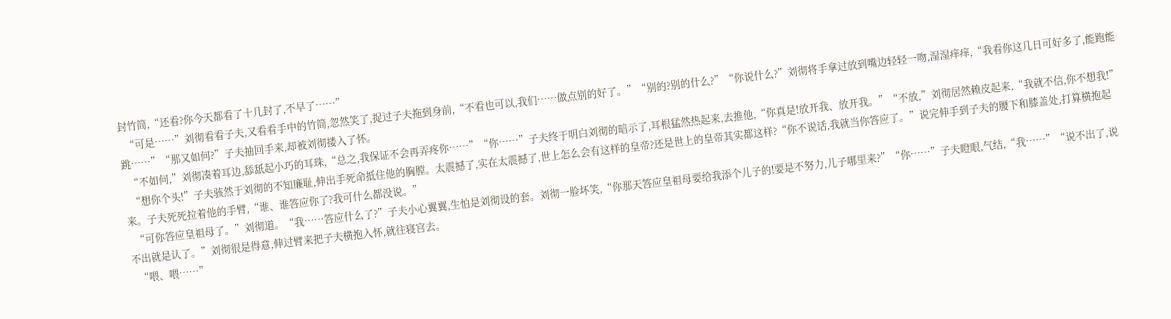封竹简,“还看?你今天都看了十几封了,不早了……”
  “可是……”刘彻看看子夫,又看看手中的竹简,忽然笑了,捉过子夫拖到身前,“不看也可以,我们……做点别的好了。”“别的?别的什么?”“你说什么?”刘彻将手拿过放到嘴边轻轻一吻,湿湿痒痒,“我看你这几日可好多了,能跑能跳……”“那又如何?”子夫抽回手来,却被刘彻搂入了怀。
  “不如何,”刘彻凑着耳边,舔舐起小巧的耳珠,“总之,我保证不会再弄疼你……”“你……”子夫终于明白刘彻的暗示了,耳根猛然热起来,去推他,“你真是!放开我、放开我。”“不放,”刘彻居然赖皮起来,“我就不信,你不想我!”
  “想你个头!”子夫骇然于刘彻的不知廉耻,伸出手死命抵住他的胸膛。太震撼了,实在太震撼了,世上怎么会有这样的皇帝?还是世上的皇帝其实都这样?“你不说话,我就当你答应了。”说完伸手到子夫的腰下和膝盖处,打算横抱起来。子夫死死拉着他的手臂,“谁、谁答应你了?我可什么都没说。”
  “可你答应皇祖母了。”刘彻道。“我……答应什么了?”子夫小心翼翼,生怕是刘彻设的套。刘彻一脸坏笑,“你那天答应皇祖母要给我添个儿子的!要是不努力,儿子哪里来?”“你……”子夫瞪眼,气结,“我……”“说不出了,说不出就是认了。”刘彻很是得意,伸过臂来把子夫横抱入怀,就往寝宫去。
  “喂、喂……”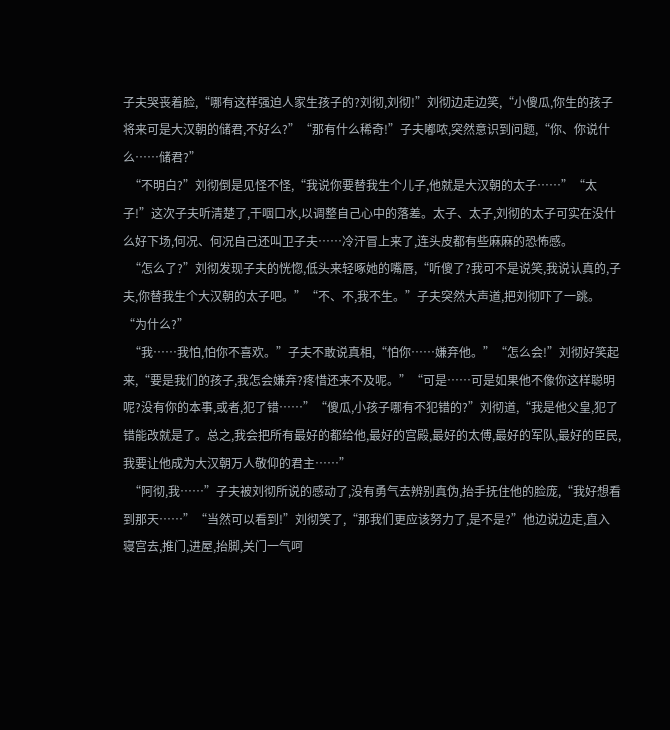子夫哭丧着脸,“哪有这样强迫人家生孩子的?刘彻,刘彻!”刘彻边走边笑,“小傻瓜,你生的孩子将来可是大汉朝的储君,不好么?”“那有什么稀奇!”子夫嘟哝,突然意识到问题,“你、你说什么……储君?”
  “不明白?”刘彻倒是见怪不怪,“我说你要替我生个儿子,他就是大汉朝的太子……”“太子!”这次子夫听清楚了,干咽口水,以调整自己心中的落差。太子、太子,刘彻的太子可实在没什么好下场,何况、何况自己还叫卫子夫……冷汗冒上来了,连头皮都有些麻麻的恐怖感。
  “怎么了?”刘彻发现子夫的恍惚,低头来轻啄她的嘴唇,“听傻了?我可不是说笑,我说认真的,子夫,你替我生个大汉朝的太子吧。”“不、不,我不生。”子夫突然大声道,把刘彻吓了一跳。“为什么?”
  “我……我怕,怕你不喜欢。”子夫不敢说真相,“怕你……嫌弃他。”“怎么会!”刘彻好笑起来,“要是我们的孩子,我怎会嫌弃?疼惜还来不及呢。”“可是……可是如果他不像你这样聪明呢?没有你的本事,或者,犯了错……”“傻瓜,小孩子哪有不犯错的?”刘彻道,“我是他父皇,犯了错能改就是了。总之,我会把所有最好的都给他,最好的宫殿,最好的太傅,最好的军队,最好的臣民,我要让他成为大汉朝万人敬仰的君主……”
  “阿彻,我……”子夫被刘彻所说的感动了,没有勇气去辨别真伪,抬手抚住他的脸庞,“我好想看到那天……”“当然可以看到!”刘彻笑了,“那我们更应该努力了,是不是?”他边说边走,直入寝宫去,推门,进屋,抬脚,关门一气呵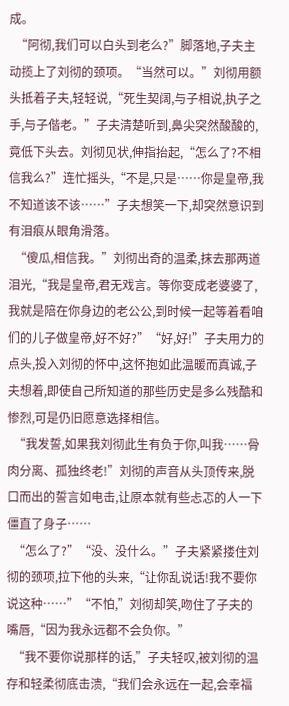成。
  “阿彻,我们可以白头到老么?”脚落地,子夫主动揽上了刘彻的颈项。“当然可以。”刘彻用额头抵着子夫,轻轻说,“死生契阔,与子相说,执子之手,与子偕老。”子夫清楚听到,鼻尖突然酸酸的,竟低下头去。刘彻见状,伸指抬起,“怎么了?不相信我么?”连忙摇头,“不是,只是……你是皇帝,我不知道该不该……”子夫想笑一下,却突然意识到有泪痕从眼角滑落。
  “傻瓜,相信我。”刘彻出奇的温柔,抹去那两道泪光,“我是皇帝,君无戏言。等你变成老婆婆了,我就是陪在你身边的老公公,到时候一起等着看咱们的儿子做皇帝,好不好?”“好,好!”子夫用力的点头,投入刘彻的怀中,这怀抱如此温暖而真诚,子夫想着,即使自己所知道的那些历史是多么残酷和惨烈,可是仍旧愿意选择相信。
  “我发誓,如果我刘彻此生有负于你,叫我……骨肉分离、孤独终老!”刘彻的声音从头顶传来,脱口而出的誓言如电击,让原本就有些忐忑的人一下僵直了身子……
  “怎么了?”“没、没什么。”子夫紧紧搂住刘彻的颈项,拉下他的头来,“让你乱说话!我不要你说这种……”“不怕,”刘彻却笑,吻住了子夫的嘴唇,“因为我永远都不会负你。”
  “我不要你说那样的话,”子夫轻叹,被刘彻的温存和轻柔彻底击溃,“我们会永远在一起,会幸福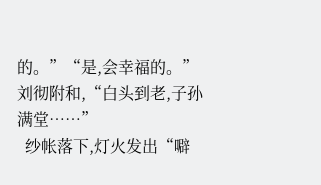的。”“是,会幸福的。”刘彻附和,“白头到老,子孙满堂……”
  纱帐落下,灯火发出“噼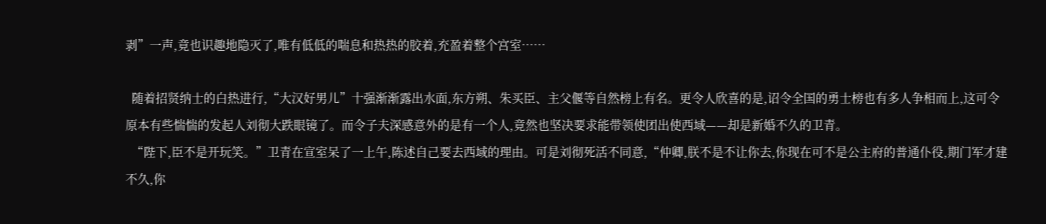剥”一声,竟也识趣地隐灭了,唯有低低的喘息和热热的胶着,充盈着整个宫室……

  随着招贤纳士的白热进行,“大汉好男儿”十强渐渐露出水面,东方朔、朱买臣、主父偃等自然榜上有名。更令人欣喜的是,诏令全国的勇士榜也有多人争相而上,这可令原本有些惴惴的发起人刘彻大跌眼镜了。而令子夫深感意外的是有一个人,竟然也坚决要求能带领使团出使西域——却是新婚不久的卫青。
  “陛下,臣不是开玩笑。”卫青在宣室呆了一上午,陈述自己要去西域的理由。可是刘彻死活不同意,“仲卿,朕不是不让你去,你现在可不是公主府的普通仆役,期门军才建不久,你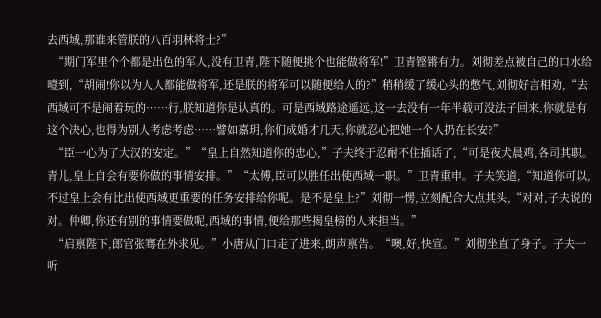去西域,那谁来管朕的八百羽林将士?”
  “期门军里个个都是出色的军人,没有卫青,陛下随便挑个也能做将军!”卫青铿锵有力。刘彻差点被自己的口水给噎到,“胡闹!你以为人人都能做将军,还是朕的将军可以随便给人的?”稍稍缓了缓心头的憋气,刘彻好言相劝,“去西域可不是闹着玩的……行,朕知道你是认真的。可是西域路途遥远,这一去没有一年半载可没法子回来,你就是有这个决心,也得为别人考虑考虑……譬如嘉玥,你们成婚才几天,你就忍心把她一个人扔在长安?”
  “臣一心为了大汉的安定。”“皇上自然知道你的忠心,”子夫终于忍耐不住插话了,“可是夜犬晨鸡,各司其职。青儿,皇上自会有要你做的事情安排。”“太傅,臣可以胜任出使西域一职。”卫青重申。子夫笑道,“知道你可以,不过皇上会有比出使西域更重要的任务安排给你呢。是不是皇上?”刘彻一愣,立刻配合大点其头,“对对,子夫说的对。仲卿,你还有别的事情要做呢,西域的事情,便给那些揭皇榜的人来担当。”
  “启禀陛下,郎官张骞在外求见。”小唐从门口走了进来,朗声禀告。“噢,好,快宣。”刘彻坐直了身子。子夫一听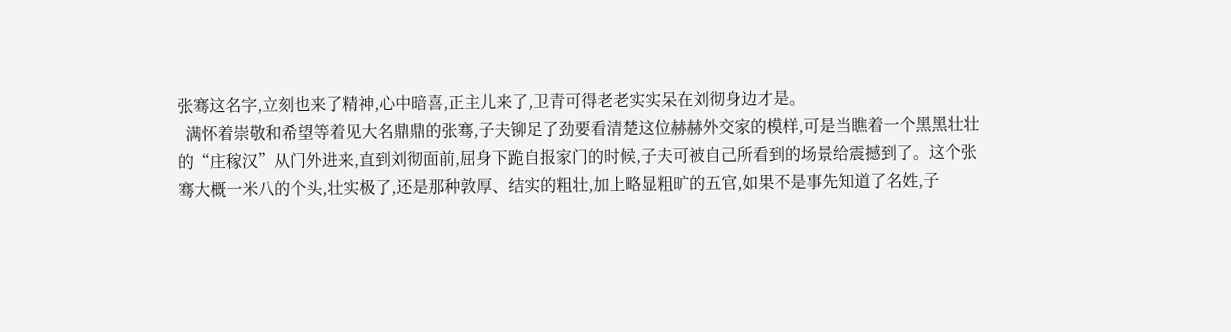张骞这名字,立刻也来了精神,心中暗喜,正主儿来了,卫青可得老老实实呆在刘彻身边才是。
  满怀着崇敬和希望等着见大名鼎鼎的张骞,子夫铆足了劲要看清楚这位赫赫外交家的模样,可是当瞧着一个黑黑壮壮的“庄稼汉”从门外进来,直到刘彻面前,屈身下跪自报家门的时候,子夫可被自己所看到的场景给震撼到了。这个张骞大概一米八的个头,壮实极了,还是那种敦厚、结实的粗壮,加上略显粗旷的五官,如果不是事先知道了名姓,子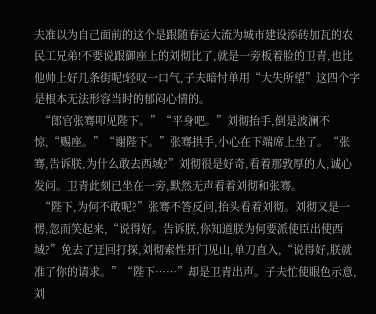夫准以为自己面前的这个是跟随春运大流为城市建设添砖加瓦的农民工兄弟!不要说跟御座上的刘彻比了,就是一旁板着脸的卫青,也比他帅上好几条街呢!轻叹一口气,子夫暗忖单用“大失所望”这四个字是根本无法形容当时的郁闷心情的。
  “郎官张骞叩见陛下。”“平身吧。”刘彻抬手,倒是波澜不惊,“赐座。”“谢陛下。”张骞拱手,小心在下端席上坐了。“张骞,告诉朕,为什么敢去西域?”刘彻很是好奇,看着那敦厚的人,诚心发问。卫青此刻已坐在一旁,默然无声看着刘彻和张骞。
  “陛下,为何不敢呢?”张骞不答反问,抬头看着刘彻。刘彻又是一愣,忽而笑起来,“说得好。告诉朕,你知道朕为何要派使臣出使西域?”免去了迂回打探,刘彻索性开门见山,单刀直入,“说得好,朕就准了你的请求。”“陛下……”却是卫青出声。子夫忙使眼色示意,刘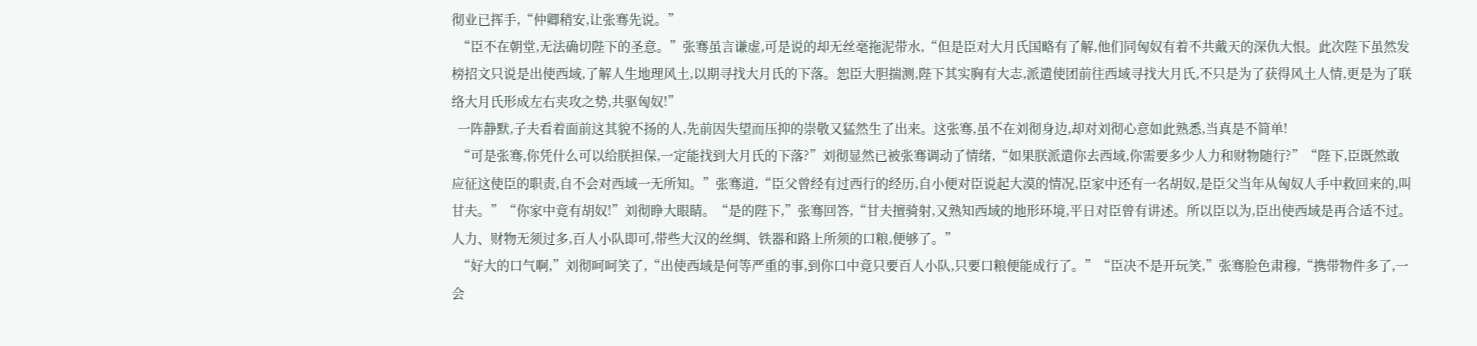彻业已挥手,“仲卿稍安,让张骞先说。”
  “臣不在朝堂,无法确切陛下的圣意。”张骞虽言谦虚,可是说的却无丝毫拖泥带水,“但是臣对大月氏国略有了解,他们同匈奴有着不共戴天的深仇大恨。此次陛下虽然发榜招文只说是出使西域,了解人生地理风土,以期寻找大月氏的下落。恕臣大胆揣测,陛下其实胸有大志,派遣使团前往西域寻找大月氏,不只是为了获得风土人情,更是为了联络大月氏形成左右夹攻之势,共驱匈奴!”
  一阵静默,子夫看着面前这其貌不扬的人,先前因失望而压抑的崇敬又猛然生了出来。这张骞,虽不在刘彻身边,却对刘彻心意如此熟悉,当真是不简单!
  “可是张骞,你凭什么可以给朕担保,一定能找到大月氏的下落?”刘彻显然已被张骞调动了情绪,“如果朕派遣你去西域,你需要多少人力和财物随行?”“陛下,臣既然敢应征这使臣的职责,自不会对西域一无所知。”张骞道,“臣父曾经有过西行的经历,自小便对臣说起大漠的情况,臣家中还有一名胡奴,是臣父当年从匈奴人手中救回来的,叫甘夫。”“你家中竟有胡奴!”刘彻睁大眼睛。“是的陛下,”张骞回答,“甘夫擅骑射,又熟知西域的地形环境,平日对臣曾有讲述。所以臣以为,臣出使西域是再合适不过。人力、财物无须过多,百人小队即可,带些大汉的丝绸、铁器和路上所须的口粮,便够了。”
  “好大的口气啊,”刘彻呵呵笑了,“出使西域是何等严重的事,到你口中竟只要百人小队,只要口粮便能成行了。”“臣决不是开玩笑,”张骞脸色肃穆,“携带物件多了,一会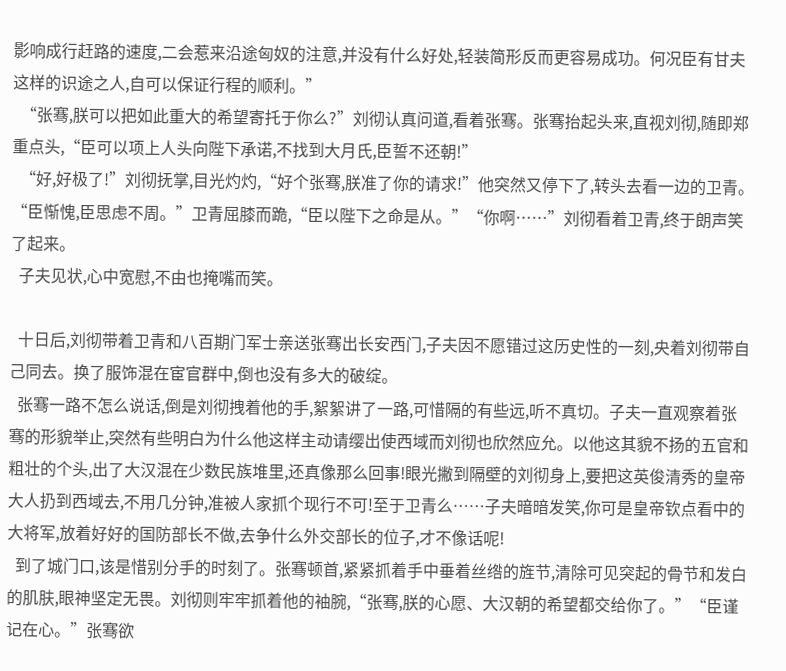影响成行赶路的速度,二会惹来沿途匈奴的注意,并没有什么好处,轻装简形反而更容易成功。何况臣有甘夫这样的识途之人,自可以保证行程的顺利。”
  “张骞,朕可以把如此重大的希望寄托于你么?”刘彻认真问道,看着张骞。张骞抬起头来,直视刘彻,随即郑重点头,“臣可以项上人头向陛下承诺,不找到大月氏,臣誓不还朝!”
  “好,好极了!”刘彻抚掌,目光灼灼,“好个张骞,朕准了你的请求!”他突然又停下了,转头去看一边的卫青。“臣惭愧,臣思虑不周。”卫青屈膝而跪,“臣以陛下之命是从。”“你啊……”刘彻看着卫青,终于朗声笑了起来。
  子夫见状,心中宽慰,不由也掩嘴而笑。

  十日后,刘彻带着卫青和八百期门军士亲送张骞出长安西门,子夫因不愿错过这历史性的一刻,央着刘彻带自己同去。换了服饰混在宦官群中,倒也没有多大的破绽。
  张骞一路不怎么说话,倒是刘彻拽着他的手,絮絮讲了一路,可惜隔的有些远,听不真切。子夫一直观察着张骞的形貌举止,突然有些明白为什么他这样主动请缨出使西域而刘彻也欣然应允。以他这其貌不扬的五官和粗壮的个头,出了大汉混在少数民族堆里,还真像那么回事!眼光撇到隔壁的刘彻身上,要把这英俊清秀的皇帝大人扔到西域去,不用几分钟,准被人家抓个现行不可!至于卫青么……子夫暗暗发笑,你可是皇帝钦点看中的大将军,放着好好的国防部长不做,去争什么外交部长的位子,才不像话呢!
  到了城门口,该是惜别分手的时刻了。张骞顿首,紧紧抓着手中垂着丝绺的旌节,清除可见突起的骨节和发白的肌肤,眼神坚定无畏。刘彻则牢牢抓着他的袖腕,“张骞,朕的心愿、大汉朝的希望都交给你了。”“臣谨记在心。”张骞欲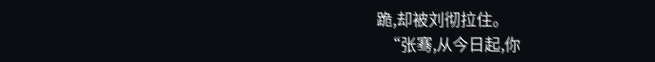跪,却被刘彻拉住。
  “张骞,从今日起,你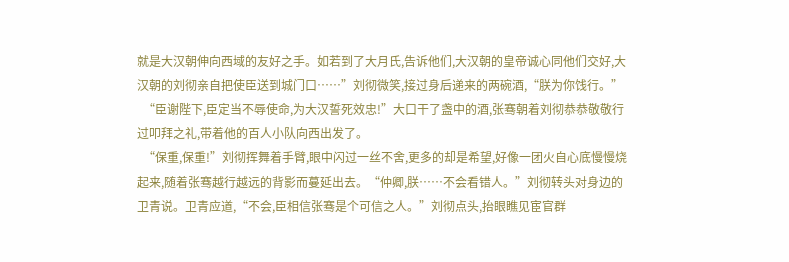就是大汉朝伸向西域的友好之手。如若到了大月氏,告诉他们,大汉朝的皇帝诚心同他们交好,大汉朝的刘彻亲自把使臣送到城门口……”刘彻微笑,接过身后递来的两碗酒,“朕为你饯行。”
  “臣谢陛下,臣定当不辱使命,为大汉誓死效忠!”大口干了盏中的酒,张骞朝着刘彻恭恭敬敬行过叩拜之礼,带着他的百人小队向西出发了。
  “保重,保重!”刘彻挥舞着手臂,眼中闪过一丝不舍,更多的却是希望,好像一团火自心底慢慢烧起来,随着张骞越行越远的背影而蔓延出去。“仲卿,朕……不会看错人。”刘彻转头对身边的卫青说。卫青应道,“不会,臣相信张骞是个可信之人。”刘彻点头,抬眼瞧见宦官群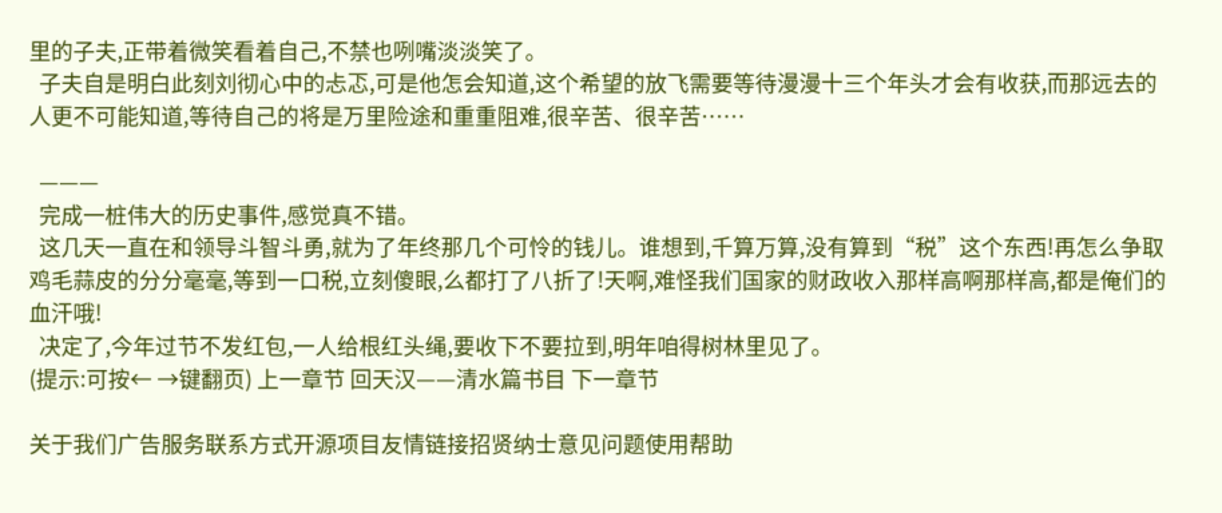里的子夫,正带着微笑看着自己,不禁也咧嘴淡淡笑了。
  子夫自是明白此刻刘彻心中的忐忑,可是他怎会知道,这个希望的放飞需要等待漫漫十三个年头才会有收获,而那远去的人更不可能知道,等待自己的将是万里险途和重重阻难,很辛苦、很辛苦……

  ———
  完成一桩伟大的历史事件,感觉真不错。
  这几天一直在和领导斗智斗勇,就为了年终那几个可怜的钱儿。谁想到,千算万算,没有算到“税”这个东西!再怎么争取鸡毛蒜皮的分分毫毫,等到一口税,立刻傻眼,么都打了八折了!天啊,难怪我们国家的财政收入那样高啊那样高,都是俺们的血汗哦!
  决定了,今年过节不发红包,一人给根红头绳,要收下不要拉到,明年咱得树林里见了。
(提示:可按← →键翻页) 上一章节 回天汉——清水篇书目 下一章节

关于我们广告服务联系方式开源项目友情链接招贤纳士意见问题使用帮助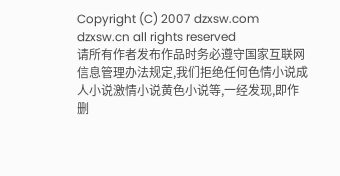Copyright (C) 2007 dzxsw.com dzxsw.cn all rights reserved
请所有作者发布作品时务必遵守国家互联网信息管理办法规定,我们拒绝任何色情小说成人小说激情小说黄色小说等,一经发现,即作删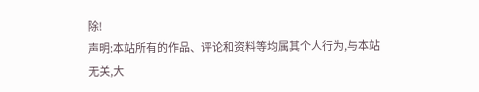除!
声明:本站所有的作品、评论和资料等均属其个人行为,与本站无关,大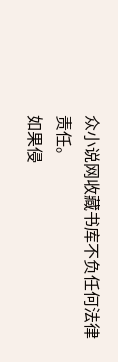众小说网收藏书库不负任何法律责任。
如果侵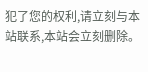犯了您的权利,请立刻与本站联系,本站会立刻删除。